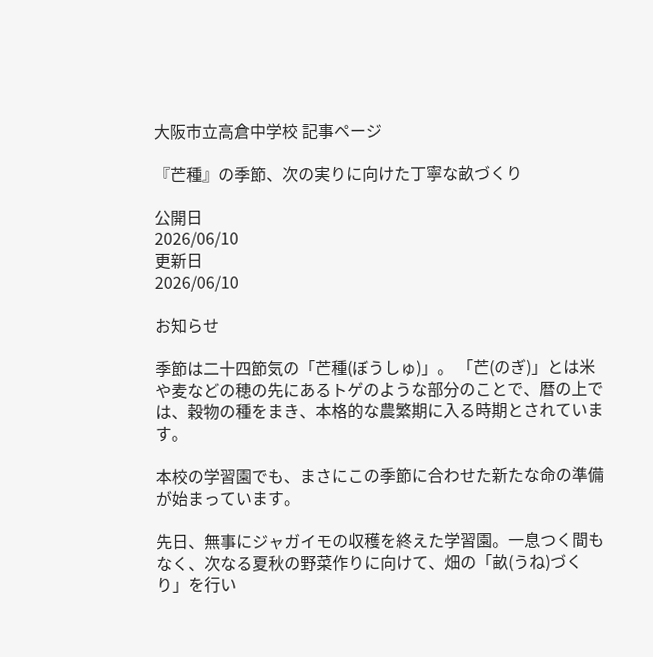大阪市立高倉中学校 記事ページ

『芒種』の季節、次の実りに向けた丁寧な畝づくり

公開日
2026/06/10
更新日
2026/06/10

お知らせ

季節は二十四節気の「芒種(ぼうしゅ)」。 「芒(のぎ)」とは米や麦などの穂の先にあるトゲのような部分のことで、暦の上では、穀物の種をまき、本格的な農繁期に入る時期とされています。

本校の学習園でも、まさにこの季節に合わせた新たな命の準備が始まっています。

先日、無事にジャガイモの収穫を終えた学習園。一息つく間もなく、次なる夏秋の野菜作りに向けて、畑の「畝(うね)づくり」を行い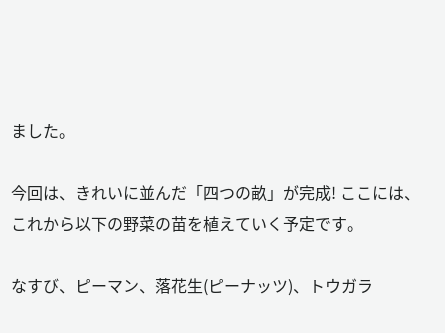ました。

今回は、きれいに並んだ「四つの畝」が完成! ここには、これから以下の野菜の苗を植えていく予定です。

なすび、ピーマン、落花生(ピーナッツ)、トウガラ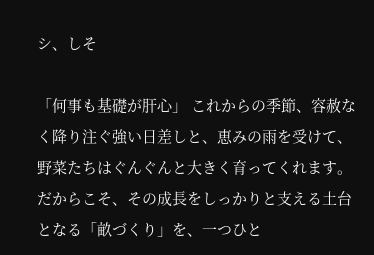シ、しそ

「何事も基礎が肝心」 これからの季節、容赦なく降り注ぐ強い日差しと、恵みの雨を受けて、野菜たちはぐんぐんと大きく育ってくれます。だからこそ、その成長をしっかりと支える土台となる「畝づくり」を、一つひと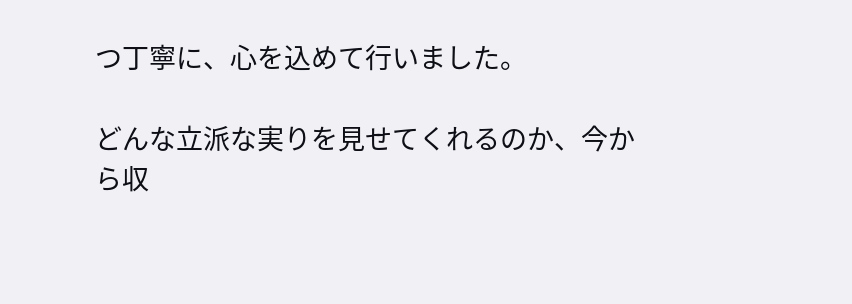つ丁寧に、心を込めて行いました。

どんな立派な実りを見せてくれるのか、今から収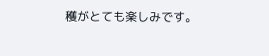穫がとても楽しみです。